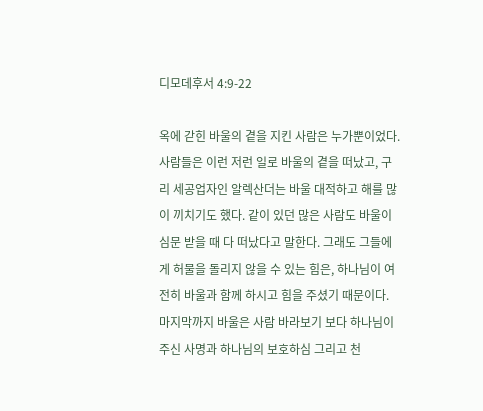디모데후서 4:9-22

옥에 갇힌 바울의 곁을 지킨 사람은 누가뿐이었다. 사람들은 이런 저런 일로 바울의 곁을 떠났고, 구리 세공업자인 알렉산더는 바울 대적하고 해를 많이 끼치기도 했다. 같이 있던 많은 사람도 바울이 심문 받을 때 다 떠났다고 말한다. 그래도 그들에게 허물을 돌리지 않을 수 있는 힘은, 하나님이 여전히 바울과 함께 하시고 힘을 주셨기 때문이다. 마지막까지 바울은 사람 바라보기 보다 하나님이 주신 사명과 하나님의 보호하심 그리고 천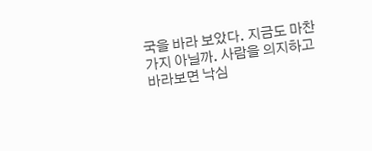국을 바라 보았다. 지금도 마찬가지 아닐까. 사람을 의지하고 바라보면 낙심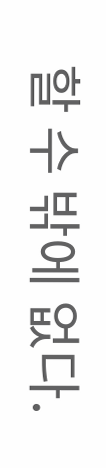할 수 밖에 없다.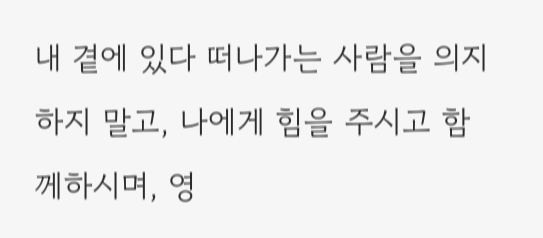내 곁에 있다 떠나가는 사람을 의지하지 말고, 나에게 힘을 주시고 함께하시며, 영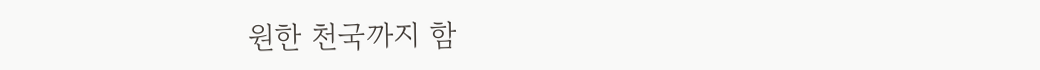원한 천국까지 함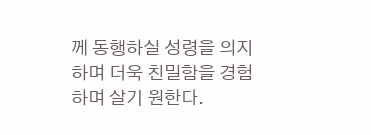께 동행하실 성령을 의지하며 더욱 친밀함을 경험하며 살기 원한다.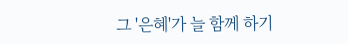그 '은혜'가 늘 함께 하기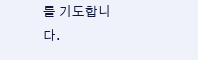를 기도합니다.